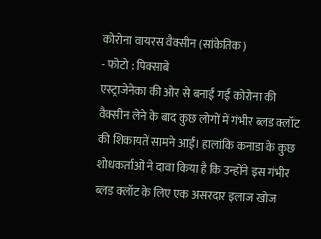कोरोना वायरस वैक्सीन (सांकेतिक)
- फोटो : पिक्साबे
एस्ट्राजेनेका की ओर से बनाई गई कोरोना की वैक्सीन लेने के बाद कुछ लोगों में गंभीर ब्लड क्लॉट की शिकायतें सामने आईं। हालांकि कनाडा के कुछ शोधकर्ताओं ने दावा किया है कि उन्होंने इस गंभीर ब्लड क्लॉट के लिए एक असरदार इलाज खोज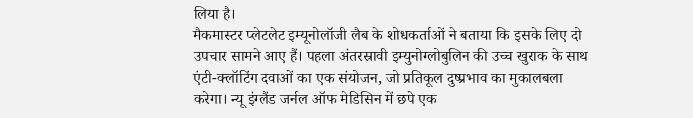लिया है।
मैकमास्टर प्लेटलेट इम्यूनोलॉजी लैब के शोधकर्ताओं ने बताया कि इसके लिए दो उपचार सामने आए हैं। पहला अंतरस्रावी इम्युनोग्लोबुलिन की उच्च खुराक के साथ एंटी-क्लॉटिंग दवाओं का एक संयोजन, जो प्रतिकूल दुष्प्रभाव का मुकालबला करेगा। न्यू इंग्लैंड जर्नल ऑफ मेडिसिन में छपे एक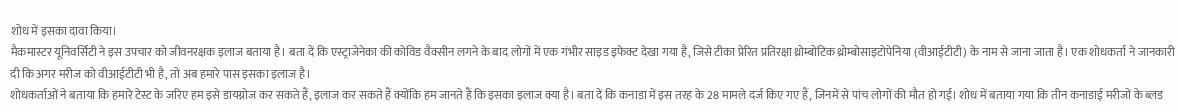शोध में इसका दावा किया।
मैकमास्टर यूनिवर्सिटी ने इस उपचार को जीवनरक्षक इलाज बताया है। बता दें कि एस्ट्राजेनेका की कोविड वैक्सीन लगने के बाद लोगों में एक गंभीर साइड इफेक्ट देखा गया है, जिसे टीका प्रेरित प्रतिरक्षा थ्रोम्बोटिक थ्रोम्बोसाइटोपेनिया (वीआईटीटी) के नाम से जाना जाता है। एक शोधकर्ता ने जानकारी दी कि अगर मरीज को वीआईटीटी भी है, तो अब हमारे पास इसका इलाज है।
शोधकर्ताओं ने बताया कि हमारे टेस्ट के जरिए हम इसे डायग्नोज कर सकते हैं, इलाज कर सकते हैं क्योंकि हम जानते हैं कि इसका इलाज क्या है। बता दें कि कनाडा में इस तरह के 28 मामले दर्ज किए गए हैं, जिनमें से पांच लोगों की मौत हो गई। शोध में बताया गया कि तीन कनाडाई मरीजों के ब्लड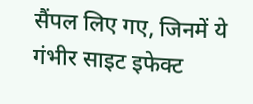सैंपल लिए गए, जिनमें ये गंभीर साइट इफेक्ट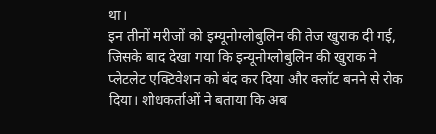था।
इन तीनों मरीजों को इम्यूनोग्लोबुलिन की तेज खुराक दी गई, जिसके बाद देखा गया कि इन्यूनोग्लोबुलिन की खुराक ने प्लेटलेट एक्टिवेशन को बंद कर दिया और क्लॉट बनने से रोक दिया। शोधकर्ताओं ने बताया कि अब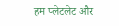हम प्लेटलेट और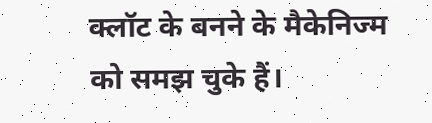क्लॉट के बनने के मैकेनिज्म को समझ चुके हैं।